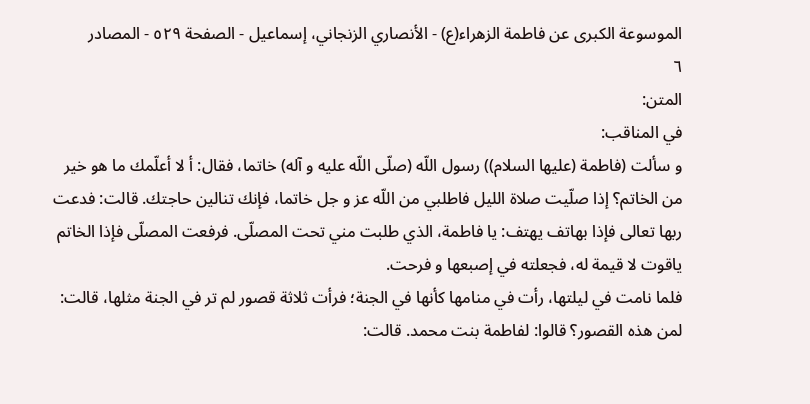الموسوعة الكبرى عن فاطمة الزهراء(ع) - الأنصاري الزنجاني، إسماعيل - الصفحة ٥٢٩ - المصادر
٦
المتن:
في المناقب:
و سألت (فاطمة (عليها السلام)) رسول اللّه (صلّى اللّه عليه و آله) خاتما، فقال: أ لا أعلّمك ما هو خير من الخاتم؟ إذا صلّيت صلاة الليل فاطلبي من اللّه عز و جل خاتما، فإنك تنالين حاجتك. قالت: فدعت ربها تعالى فإذا بهاتف يهتف: يا فاطمة، الذي طلبت مني تحت المصلّى. فرفعت المصلّى فإذا الخاتم ياقوت لا قيمة له، فجعلته في إصبعها و فرحت.
فلما نامت في ليلتها، رأت في منامها كأنها في الجنة؛ فرأت ثلاثة قصور لم تر في الجنة مثلها، قالت: لمن هذه القصور؟ قالوا: لفاطمة بنت محمد. قالت: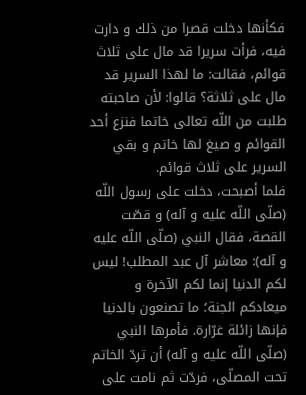فكأنها دخلت قصرا من ذلك و دارت فيه، فرأت سريرا قد مال على ثلاث قوائم، فقالت: ما لهذا السرير قد مال على ثلاثة؟ قالوا: لأن صاحبته طلبت من اللّه تعالى خاتما فنزع أحد القوائم و صيغ لها خاتم و بقي السرير على ثلاث قوائم.
فلما أصبحت، دخلت على رسول اللّه (صلّى اللّه عليه و آله) و قصّت القصة، فقال النبي (صلّى اللّه عليه و آله): معاشر آل عبد المطلب! ليس لكم الدنيا إنما لكم الآخرة و ميعادكم الجنة؛ ما تصنعون بالدنيا فإنها زائلة غرّارة. فأمرها النبي (صلّى اللّه عليه و آله) أن تردّ الخاتم تحت المصلّى، فردّت ثم نامت على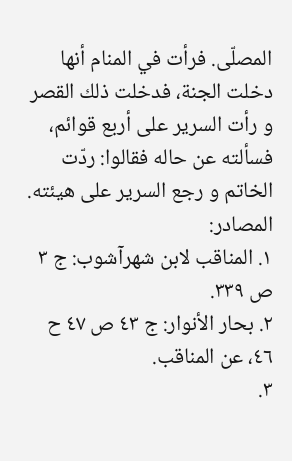المصلّى. فرأت في المنام أنها دخلت الجنة، فدخلت ذلك القصر و رأت السرير على أربع قوائم، فسألته عن حاله فقالوا: ردّت الخاتم و رجع السرير على هيئته.
المصادر:
١. المناقب لابن شهرآشوب: ج ٣ ص ٣٣٩.
٢. بحار الأنوار: ج ٤٣ ص ٤٧ ح ٤٦، عن المناقب.
٣.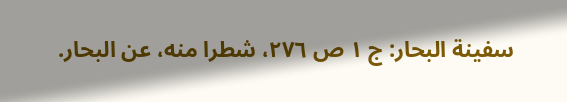سفينة البحار: ج ١ ص ٢٧٦، شطرا منه، عن البحار.